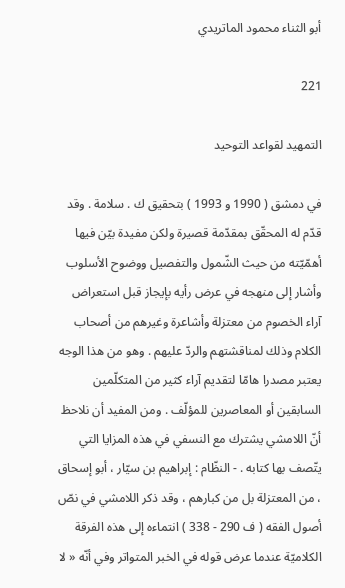أبو الثناء محمود الماتريدي

221

التمهيد لقواعد التوحيد

في دمشق ( 1990 و 1993 ) بتحقيق ك . سلامة . وقد قدّم له المحقّق بمقدّمة قصيرة ولكن مفيدة بيّن فيها أهمّيّته من حيث الشّمول والتفصيل ووضوح الأسلوب وأشار إلى منهجه في عرض رأيه بإيجاز قبل استعراض آراء الخصوم من معتزلة وأشاعرة وغيرهم من أصحاب الكلام وذلك لمناقشتهم والردّ عليهم . وهو من هذا الوجه يعتبر مصدرا هامّا لتقديم آراء كثير من المتكلّمين السابقين أو المعاصرين للمؤلّف . ومن المفيد أن نلاحظ أنّ اللامشي يشترك مع النسفي في هذه المزايا التي يتّصف بها كتابه . - النظّام : إبراهيم بن سيّار ، أبو إسحاق ، من المعتزلة بل من كبارهم ، وقد ذكر اللامشي في نصّ أصول الفقه ( ف 290 - 338 ) انتماءه إلى هذه الفرقة الكلاميّة عندما عرض قوله في الخبر المتواتر وفي أنّه « لا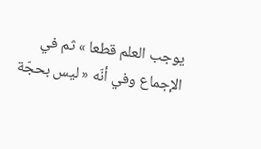يوجب العلم قطعا » ثم في الإجماع وفي أنّه « ليس بحجّة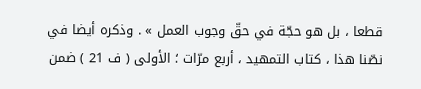قطعا ، بل هو حجّة في حقّ وجوب العمل » . وذكره أيضا في نصّنا هذا ، كتاب التمهيد ، أربع مرّات ؛ الأولى ( ف 21 ) ضمن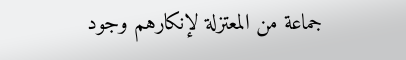جماعة من المعتزلة لإنكارهم وجود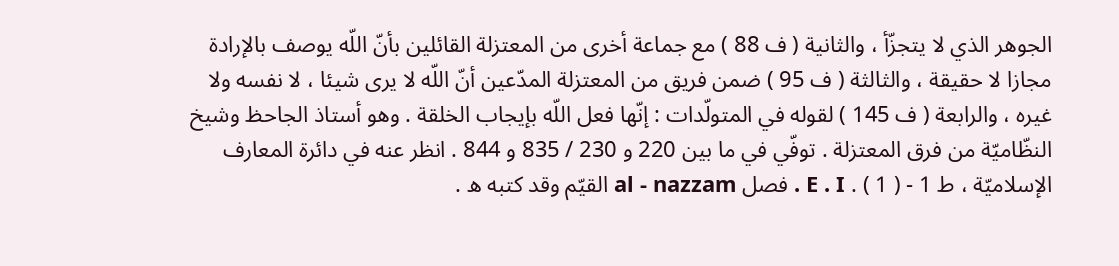الجوهر الذي لا يتجزّأ ، والثانية ( ف 88 ) مع جماعة أخرى من المعتزلة القائلين بأنّ اللّه يوصف بالإرادة مجازا لا حقيقة ، والثالثة ( ف 95 ) ضمن فريق من المعتزلة المدّعين أنّ اللّه لا يرى شيئا ، لا نفسه ولا غيره ، والرابعة ( ف 145 ) لقوله في المتولّدات : إنّها فعل اللّه بإيجاب الخلقة . وهو أستاذ الجاحظ وشيخ النظّاميّة من فرق المعتزلة . توفّي في ما بين 220 و 230 / 835 و 844 . انظر عنه في دائرة المعارف الإسلاميّة ، ط 1 - ( 1 ) . E . I . فصل al - nazzam القيّم وقد كتبه ه .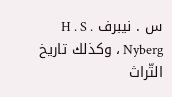س . نيبرف H . S . Nyberg ، وكذلك تاريخ التّراث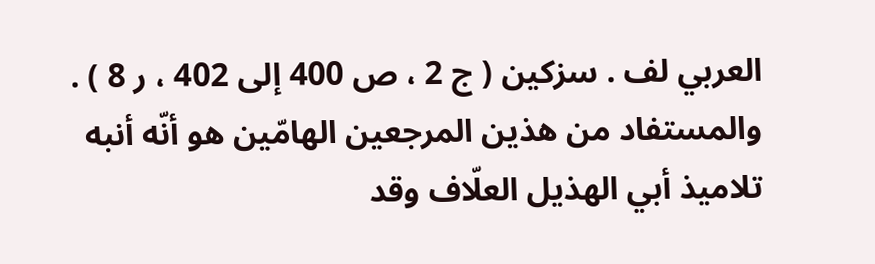العربي لف . سزكين ( ج 2 ، ص 400 إلى 402 ، ر 8 ) . والمستفاد من هذين المرجعين الهامّين هو أنّه أنبه تلاميذ أبي الهذيل العلّاف وقد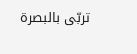تربّى بالبصرة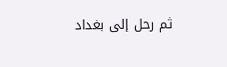ثم رحل إلى بغداد